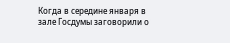Когда в середине января в зале Госдумы заговорили о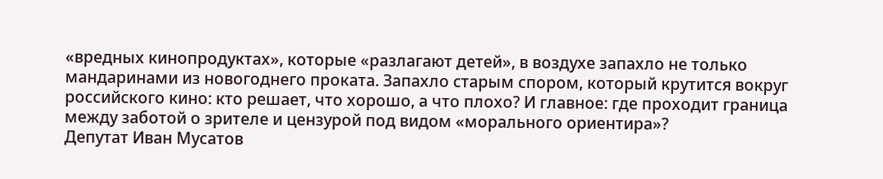«вредных кинопродуктах», которые «разлагают детей», в воздухе запахло не только мандаринами из новогоднего проката. Запахло старым спором, который крутится вокруг российского кино: кто решает, что хорошо, а что плохо? И главное: где проходит граница между заботой о зрителе и цензурой под видом «морального ориентира»?
Депутат Иван Мусатов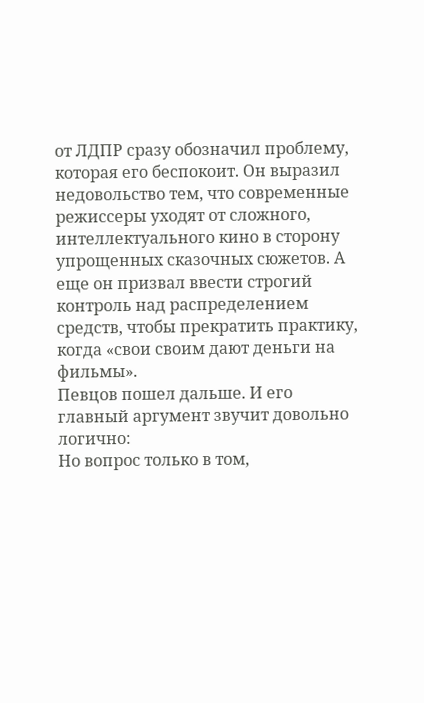от ЛДПР сразу обозначил проблему, которая его беспокоит. Он выразил недовольство тем, что современные режиссеры уходят от сложного, интеллектуального кино в сторону упрощенных сказочных сюжетов. А еще он призвал ввести строгий контроль над распределением средств, чтобы прекратить практику, когда «свои своим дают деньги на фильмы».
Певцов пошел дальше. И его главный аргумент звучит довольно логично:
Но вопрос только в том,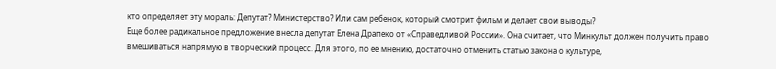кто определяет эту мораль: Депутат? Министерство? Или сам ребенок, который смотрит фильм и делает свои выводы?
Еще более радикальное предложение внесла депутат Елена Драпеко от «Справедливой России». Она считает, что Минкульт должен получить право вмешиваться напрямую в творческий процесс. Для этого, по ее мнению, достаточно отменить статью закона о культуре,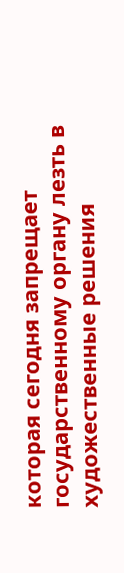которая сегодня запрещает государственному органу лезть в художественные решения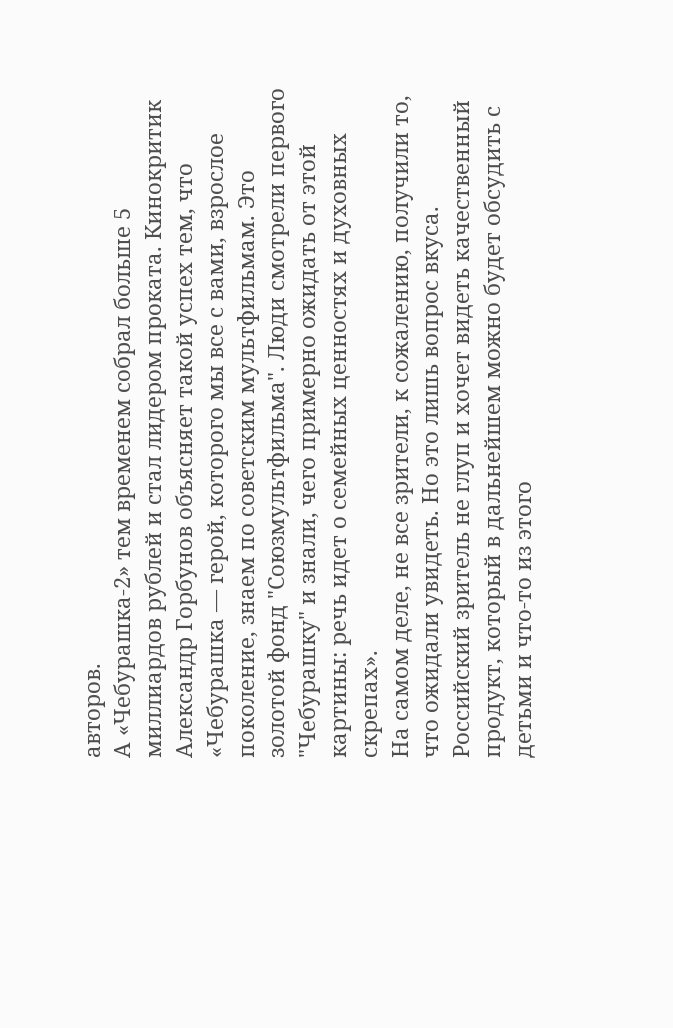авторов.
А «Чебурашка-2» тем временем собрал больше 5 миллиардов рублей и стал лидером проката. Кинокритик Александр Горбунов объясняет такой успех тем, что «Чебурашка — герой, которого мы все с вами, взрослое поколение, знаем по советским мультфильмам. Это золотой фонд "Союзмультфильма". Люди смотрели первого "Чебурашку" и знали, чего примерно ожидать от этой картины: речь идет о семейных ценностях и духовных скрепах».
На самом деле, не все зрители, к сожалению, получили то, что ожидали увидеть. Но это лишь вопрос вкуса. Российский зритель не глуп и хочет видеть качественный продукт, который в дальнейшем можно будет обсудить с детьми и что-то из этого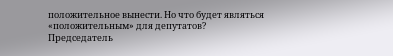положительное вынести. Но что будет являться «положительным» для депутатов?
Председатель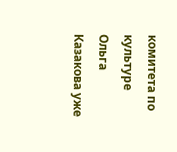комитета по культуре Ольга Казакова уже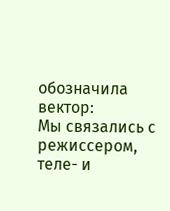обозначила вектор:
Мы связались с режиссером, теле- и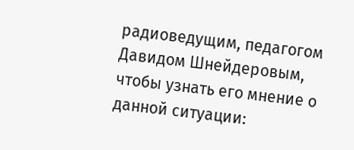радиоведущим, педагогом Давидом Шнейдеровым, чтобы узнать его мнение о данной ситуации: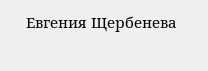Евгения Щербенева